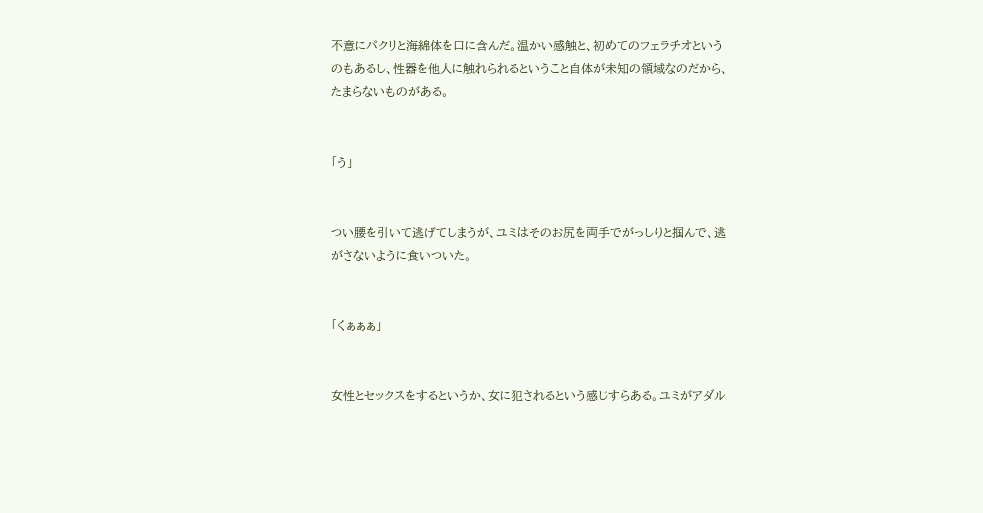不意にパクリと海綿体を口に含んだ。温かい感触と、初めてのフェラチオというのもあるし、性器を他人に触れられるということ自体が未知の領域なのだから、たまらないものがある。


「う」


つい腰を引いて逃げてしまうが、ユミはそのお尻を両手でがっしりと掴んで、逃がさないように食いついた。


「くぁぁぁ」


女性とセックスをするというか、女に犯されるという感じすらある。ユミがアダル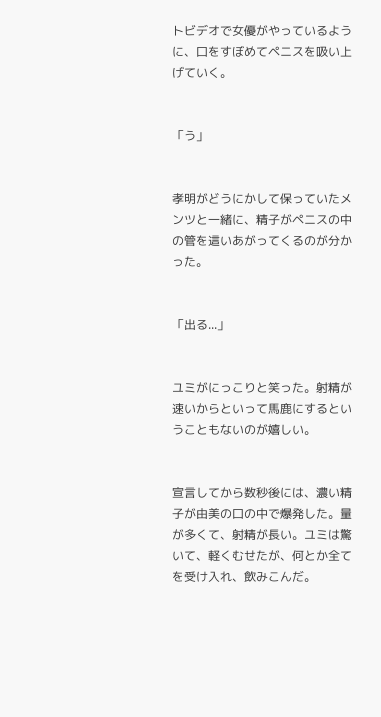トビデオで女優がやっているように、口をすぼめてペニスを吸い上げていく。


「う」


孝明がどうにかして保っていたメンツと一緒に、精子がペニスの中の管を這いあがってくるのが分かった。


「出る...」


ユミがにっこりと笑った。射精が速いからといって馬鹿にするということもないのが嬉しい。


宣言してから数秒後には、濃い精子が由美の口の中で爆発した。量が多くて、射精が長い。ユミは驚いて、軽くむせたが、何とか全てを受け入れ、飲みこんだ。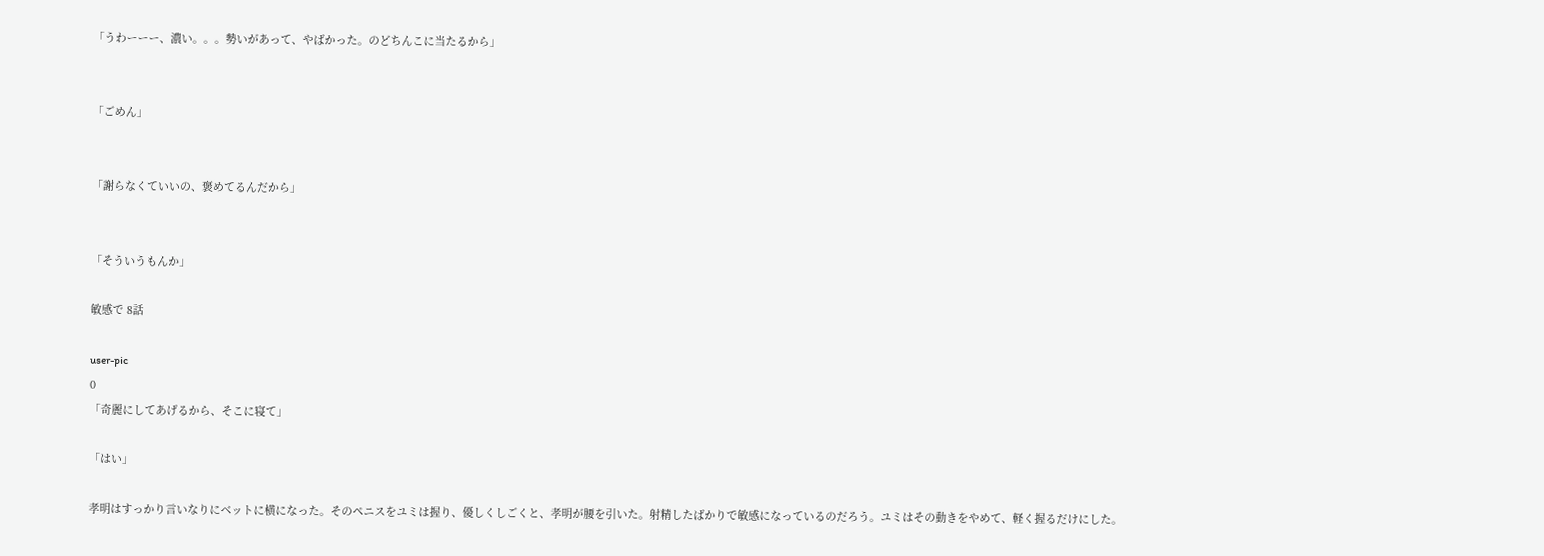「うわーーー、濃い。。。勢いがあって、やばかった。のどちんこに当たるから」


「ごめん」


「謝らなくていいの、褒めてるんだから」


「そういうもんか」

敏感で 8話

user-pic
0
「奇麗にしてあげるから、そこに寝て」

「はい」

孝明はすっかり言いなりにベットに横になった。そのペニスをユミは握り、優しくしごくと、孝明が腰を引いた。射精したばかりで敏感になっているのだろう。ユミはその動きをやめて、軽く握るだけにした。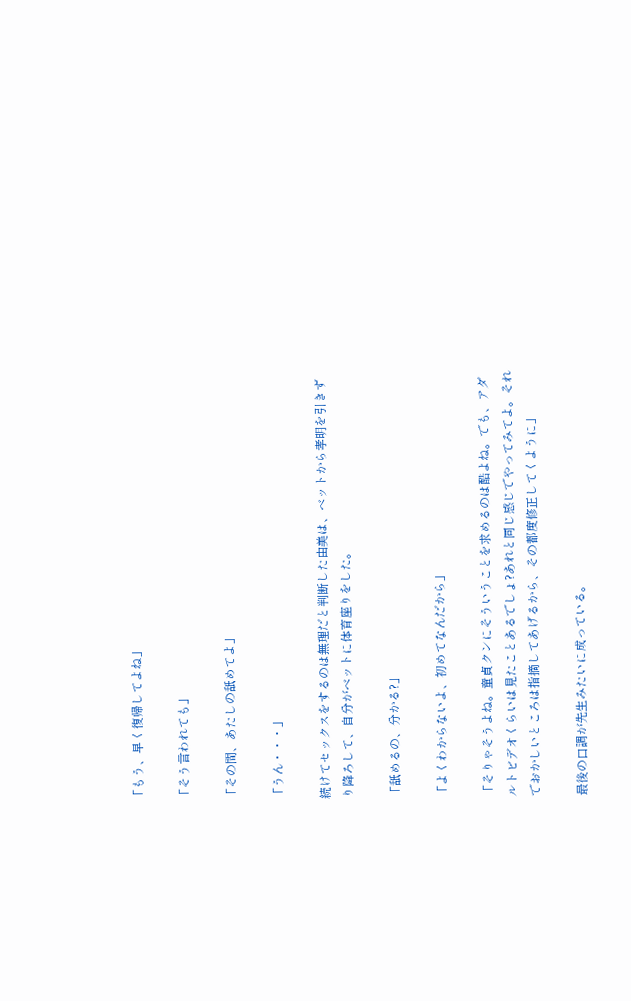「もう、早く復帰してよね」

「そう言われても」

「その間、あたしの舐めてよ」

「うん・・・」

続けてセックスをするのは無理だと判断した由美は、ベットから孝明を引きずり降ろして、自分がベットに体育座りをした。

「舐めるの、分かる?」

「よくわからないよ、初めてなんだから」

「そりゃそうよね。童貞クンにそういうことを求めるのは酷よね。でも、アダルトビデオくらいは見たことあるでしょ?あれと同じ感じでやってみてよ。それでおかしいところは指摘してあげるから、その都度修正してくように」

最後の口調が先生みたいに成っている。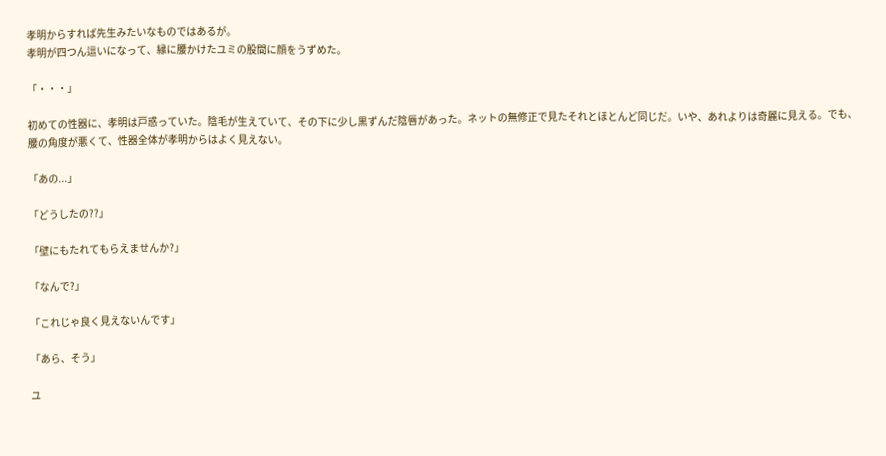孝明からすれば先生みたいなものではあるが。
孝明が四つん這いになって、縁に腰かけたユミの股間に顔をうずめた。

「・・・」

初めての性器に、孝明は戸惑っていた。陰毛が生えていて、その下に少し黒ずんだ陰唇があった。ネットの無修正で見たそれとほとんど同じだ。いや、あれよりは奇麗に見える。でも、腰の角度が悪くて、性器全体が孝明からはよく見えない。

「あの...」

「どうしたの??」

「壁にもたれてもらえませんか?」

「なんで?」

「これじゃ良く見えないんです」

「あら、そう」

ユ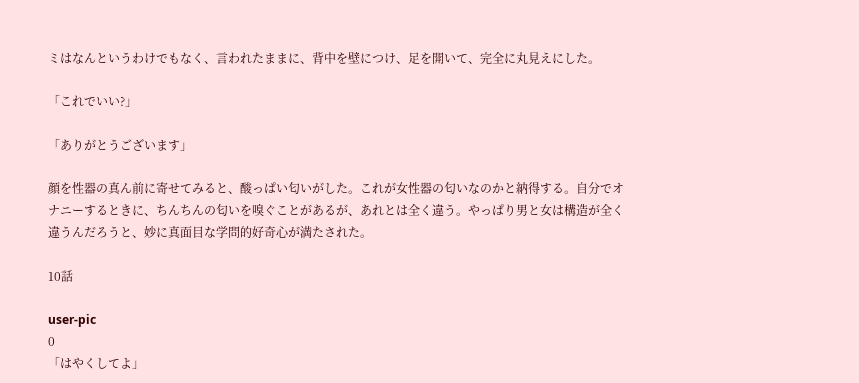ミはなんというわけでもなく、言われたままに、背中を壁につけ、足を開いて、完全に丸見えにした。

「これでいい?」

「ありがとうございます」

顔を性器の真ん前に寄せてみると、酸っぱい匂いがした。これが女性器の匂いなのかと納得する。自分でオナニーするときに、ちんちんの匂いを嗅ぐことがあるが、あれとは全く違う。やっぱり男と女は構造が全く違うんだろうと、妙に真面目な学問的好奇心が満たされた。

10話

user-pic
0
「はやくしてよ」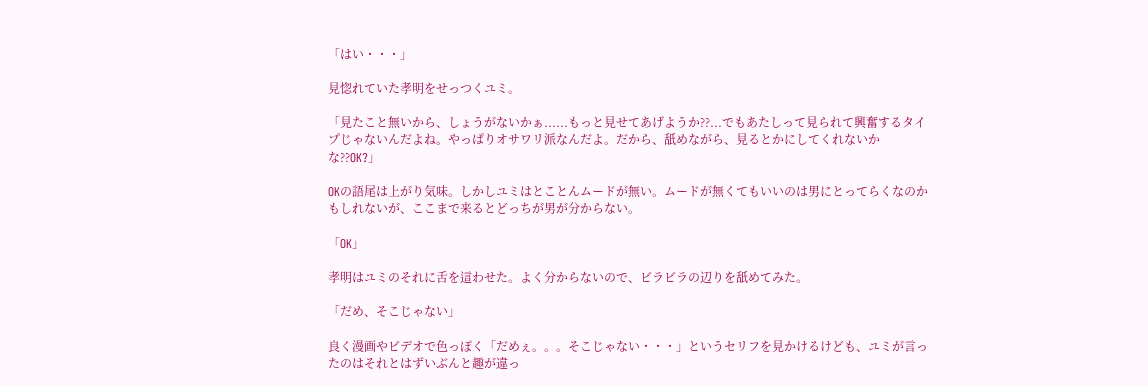「はい・・・」

見惚れていた孝明をせっつくユミ。

「見たこと無いから、しょうがないかぁ......もっと見せてあげようか??...でもあたしって見られて興奮するタイプじゃないんだよね。やっぱりオサワリ派なんだよ。だから、舐めながら、見るとかにしてくれないかな??OK?」

OKの語尾は上がり気味。しかしユミはとことんムードが無い。ムードが無くてもいいのは男にとってらくなのかもしれないが、ここまで来るとどっちが男が分からない。

「OK」

孝明はユミのそれに舌を這わせた。よく分からないので、ビラビラの辺りを舐めてみた。

「だめ、そこじゃない」

良く漫画やビデオで色っぽく「だめぇ。。。そこじゃない・・・」というセリフを見かけるけども、ユミが言ったのはそれとはずいぶんと趣が違っ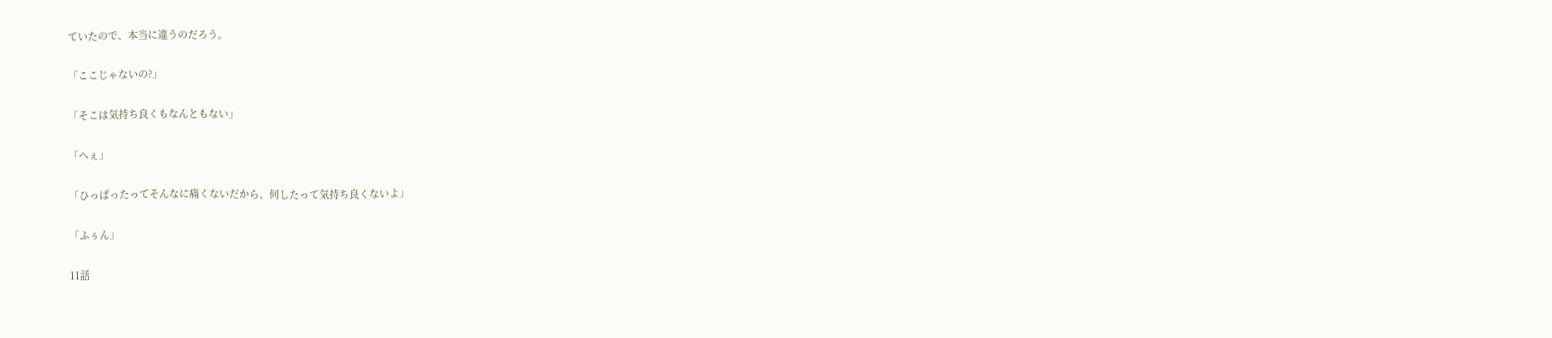ていたので、本当に違うのだろう。

「ここじゃないの?」

「そこは気持ち良くもなんともない」

「へぇ」

「ひっぱったってそんなに痛くないだから、何したって気持ち良くないよ」

「ふぅん」

11話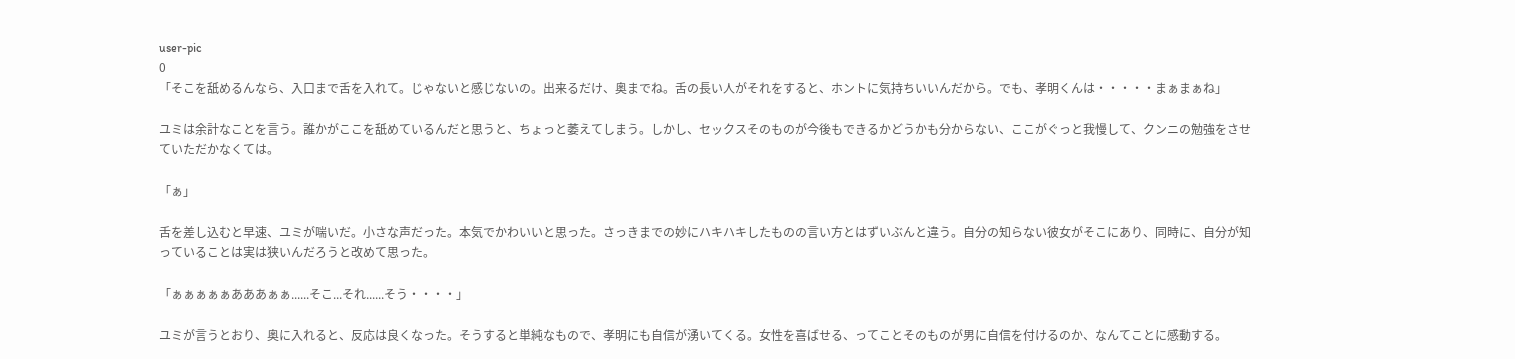user-pic
0
「そこを舐めるんなら、入口まで舌を入れて。じゃないと感じないの。出来るだけ、奥までね。舌の長い人がそれをすると、ホントに気持ちいいんだから。でも、孝明くんは・・・・・まぁまぁね」

ユミは余計なことを言う。誰かがここを舐めているんだと思うと、ちょっと萎えてしまう。しかし、セックスそのものが今後もできるかどうかも分からない、ここがぐっと我慢して、クンニの勉強をさせていただかなくては。

「ぁ」

舌を差し込むと早速、ユミが喘いだ。小さな声だった。本気でかわいいと思った。さっきまでの妙にハキハキしたものの言い方とはずいぶんと違う。自分の知らない彼女がそこにあり、同時に、自分が知っていることは実は狭いんだろうと改めて思った。

「ぁぁぁぁぁあああぁぁ......そこ...それ......そう・・・・」

ユミが言うとおり、奥に入れると、反応は良くなった。そうすると単純なもので、孝明にも自信が湧いてくる。女性を喜ばせる、ってことそのものが男に自信を付けるのか、なんてことに感動する。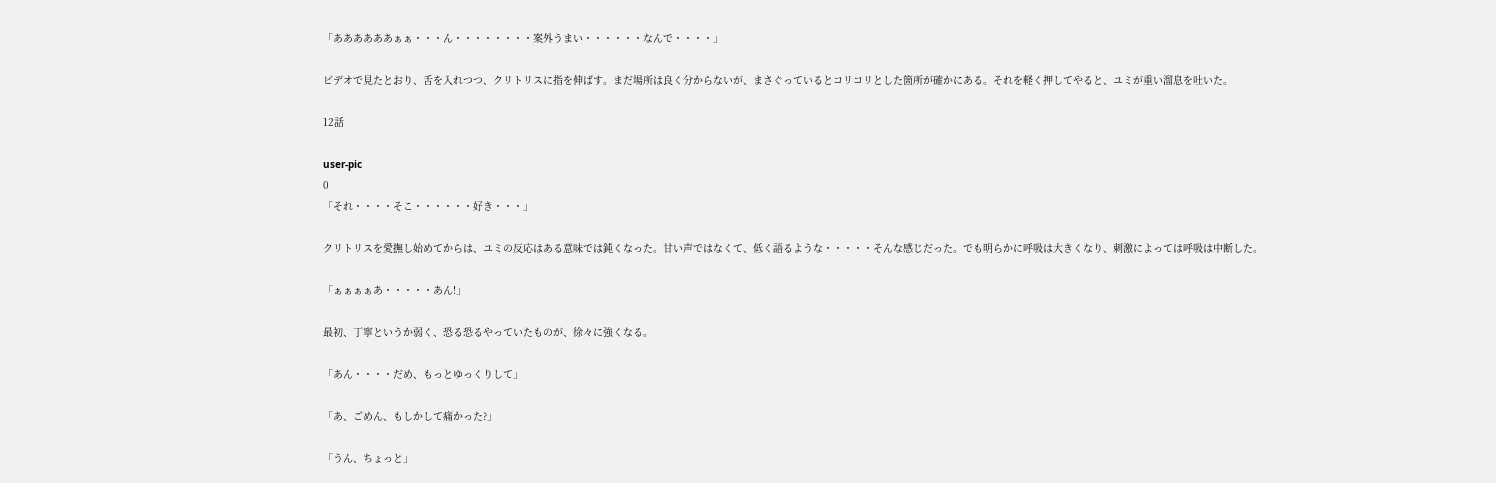「ああああああぁぁ・・・ん・・・・・・・・案外うまい・・・・・・なんで・・・・」

ビデオで見たとおり、舌を入れつつ、クリトリスに指を伸ばす。まだ場所は良く分からないが、まさぐっているとコリコリとした箇所が確かにある。それを軽く押してやると、ユミが重い溜息を吐いた。

12話

user-pic
0
「それ・・・・そこ・・・・・・好き・・・」

クリトリスを愛撫し始めてからは、ユミの反応はある意味では鈍くなった。甘い声ではなくて、低く語るような・・・・・そんな感じだった。でも明らかに呼吸は大きくなり、刺激によっては呼吸は中断した。

「ぁぁぁぁあ・・・・・あん!」

最初、丁寧というか弱く、恐る恐るやっていたものが、徐々に強くなる。

「あん・・・・だめ、もっとゆっくりして」

「あ、ごめん、もしかして痛かった?」

「うん、ちょっと」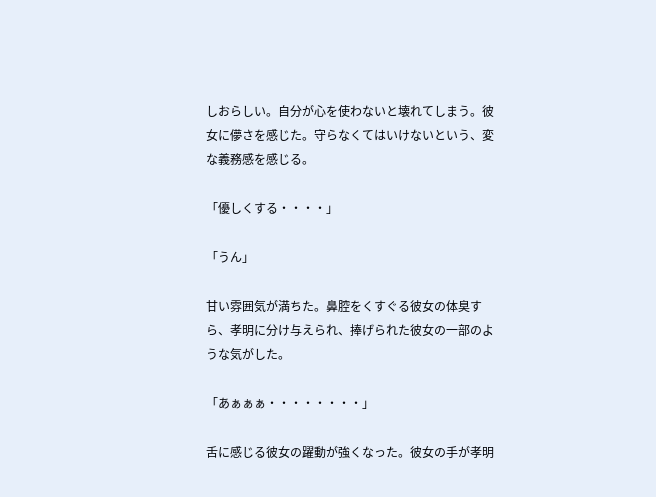しおらしい。自分が心を使わないと壊れてしまう。彼女に儚さを感じた。守らなくてはいけないという、変な義務感を感じる。

「優しくする・・・・」

「うん」

甘い雰囲気が満ちた。鼻腔をくすぐる彼女の体臭すら、孝明に分け与えられ、捧げられた彼女の一部のような気がした。

「あぁぁぁ・・・・・・・・」

舌に感じる彼女の躍動が強くなった。彼女の手が孝明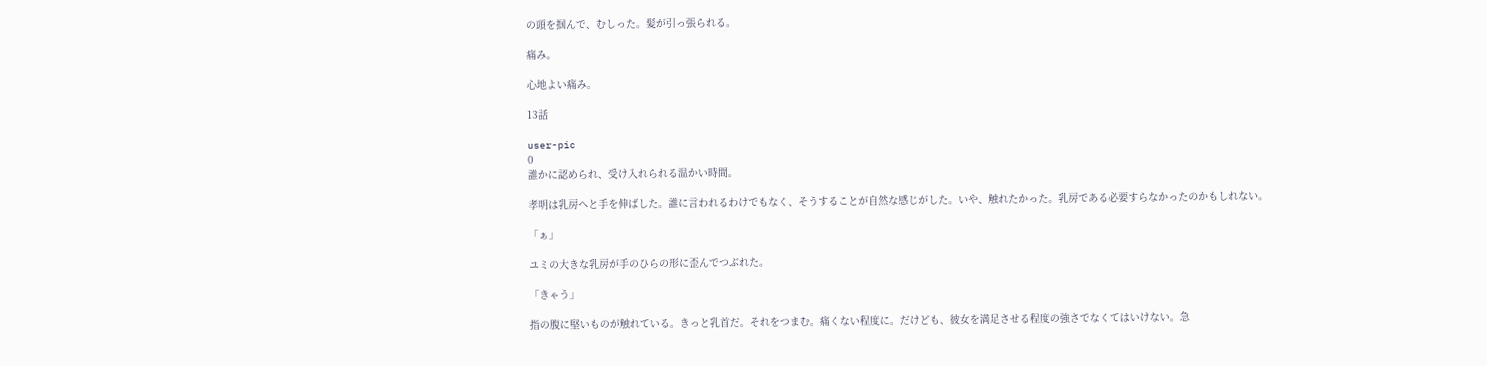の頭を掴んで、むしった。髪が引っ張られる。

痛み。

心地よい痛み。

13話

user-pic
0
誰かに認められ、受け入れられる温かい時間。

孝明は乳房へと手を伸ばした。誰に言われるわけでもなく、そうすることが自然な感じがした。いや、触れたかった。乳房である必要すらなかったのかもしれない。

「ぁ」

ユミの大きな乳房が手のひらの形に歪んでつぶれた。

「きゃう」

指の腹に堅いものが触れている。きっと乳首だ。それをつまむ。痛くない程度に。だけども、彼女を満足させる程度の強さでなくてはいけない。急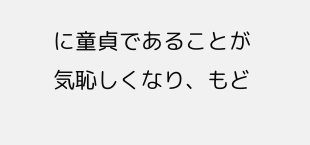に童貞であることが気恥しくなり、もど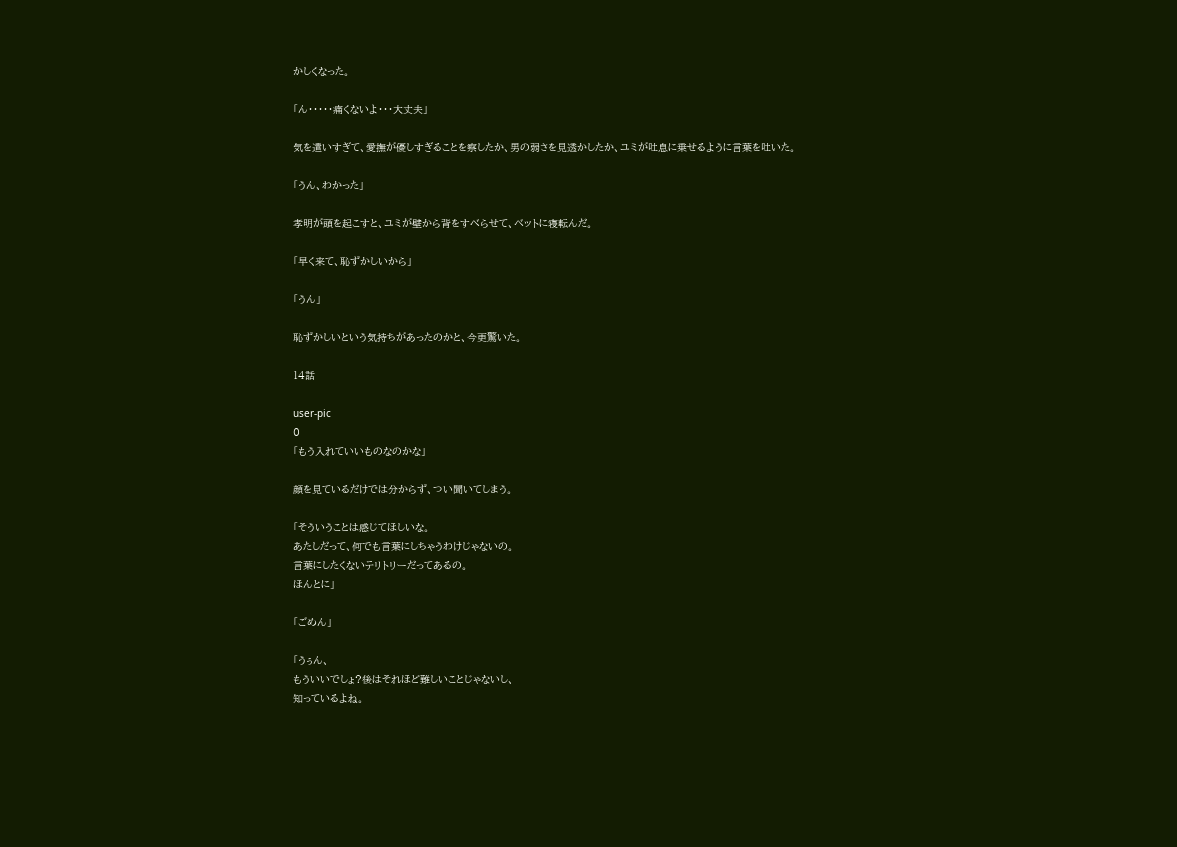かしくなった。

「ん・・・・・痛くないよ・・・大丈夫」

気を遣いすぎて、愛撫が優しすぎることを察したか、男の弱さを見透かしたか、ユミが吐息に乗せるように言葉を吐いた。

「うん、わかった」

孝明が頭を起こすと、ユミが壁から背をすべらせて、ベットに寝転んだ。

「早く来て、恥ずかしいから」

「うん」

恥ずかしいという気持ちがあったのかと、今更驚いた。

14話

user-pic
0
「もう入れていいものなのかな」

顔を見ているだけでは分からず、つい聞いてしまう。

「そういうことは感じてほしいな。
あたしだって、何でも言葉にしちゃうわけじゃないの。
言葉にしたくないテリトリーだってあるの。
ほんとに」

「ごめん」

「うぅん、
もういいでしょ?後はそれほど難しいことじゃないし、
知っているよね。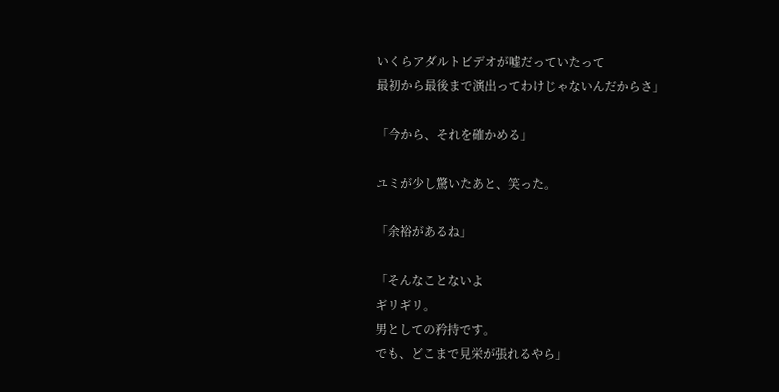いくらアダルトビデオが嘘だっていたって
最初から最後まで演出ってわけじゃないんだからさ」

「今から、それを確かめる」

ユミが少し驚いたあと、笑った。

「余裕があるね」

「そんなことないよ
ギリギリ。
男としての矜持です。
でも、どこまで見栄が張れるやら」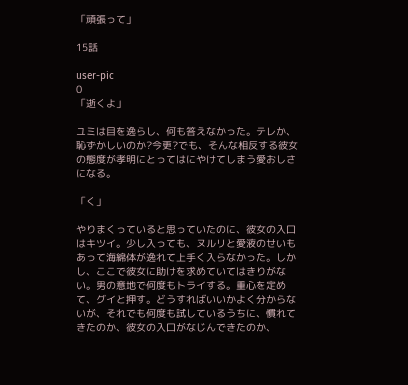「頑張って」

15話

user-pic
0
「逝くよ」

ユミは目を逸らし、何も答えなかった。テレか、恥ずかしいのか?今更?でも、そんな相反する彼女の態度が孝明にとってはにやけてしまう愛おしさになる。

「く」

やりまくっていると思っていたのに、彼女の入口はキツイ。少し入っても、ヌルリと愛液のせいもあって海綿体が逸れて上手く入らなかった。しかし、ここで彼女に助けを求めていてはきりがない。男の意地で何度もトライする。重心を定めて、グイと押す。どうすればいいかよく分からないが、それでも何度も試しているうちに、慣れてきたのか、彼女の入口がなじんできたのか、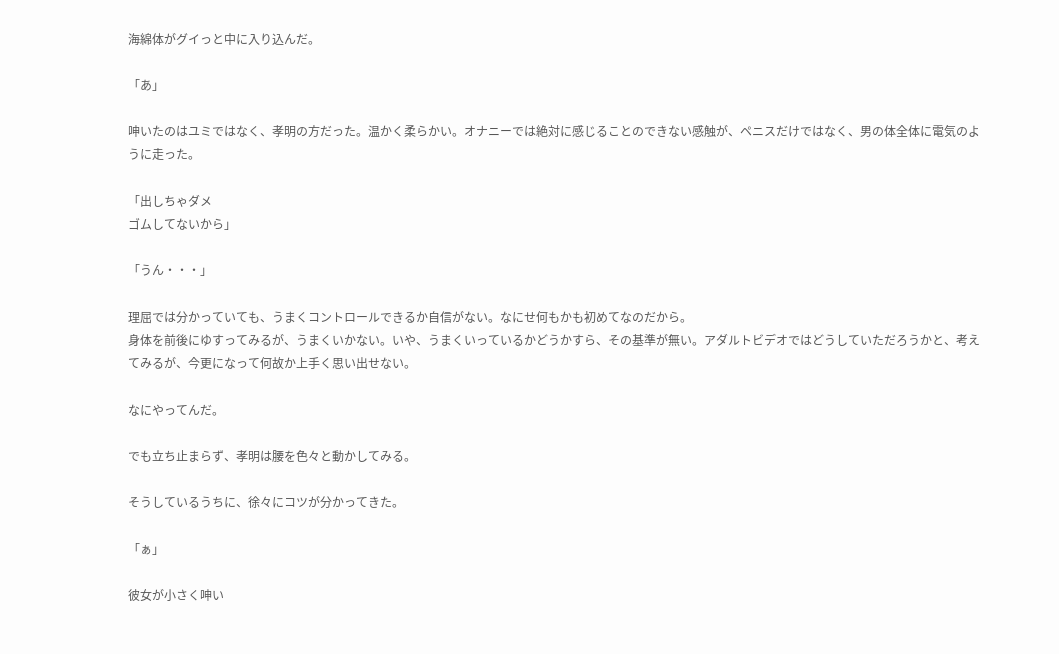海綿体がグイっと中に入り込んだ。

「あ」

呻いたのはユミではなく、孝明の方だった。温かく柔らかい。オナニーでは絶対に感じることのできない感触が、ペニスだけではなく、男の体全体に電気のように走った。

「出しちゃダメ
ゴムしてないから」

「うん・・・」

理屈では分かっていても、うまくコントロールできるか自信がない。なにせ何もかも初めてなのだから。
身体を前後にゆすってみるが、うまくいかない。いや、うまくいっているかどうかすら、その基準が無い。アダルトビデオではどうしていただろうかと、考えてみるが、今更になって何故か上手く思い出せない。

なにやってんだ。

でも立ち止まらず、孝明は腰を色々と動かしてみる。

そうしているうちに、徐々にコツが分かってきた。

「ぁ」

彼女が小さく呻い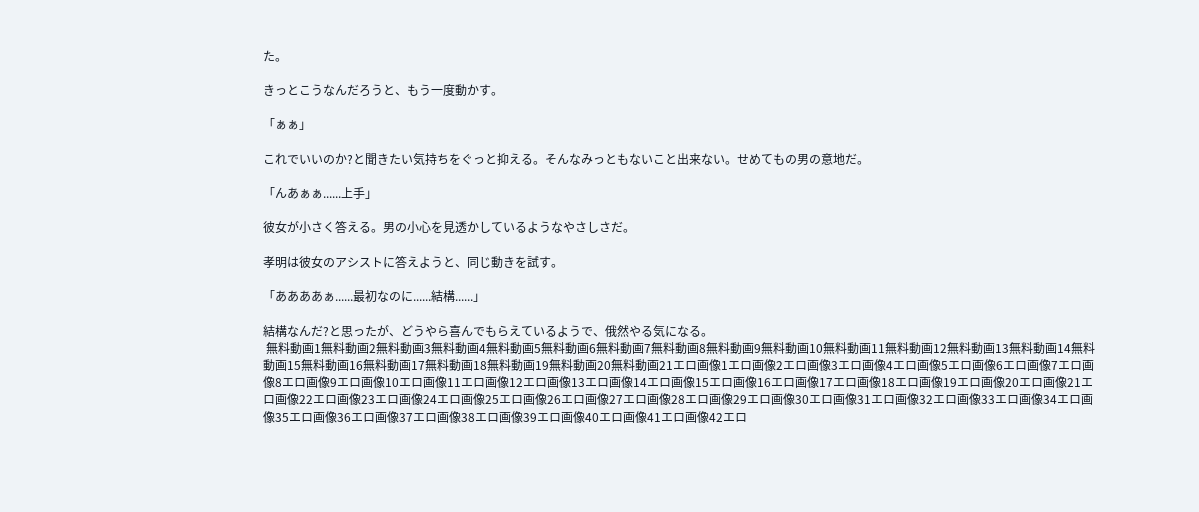た。

きっとこうなんだろうと、もう一度動かす。

「ぁぁ」

これでいいのか?と聞きたい気持ちをぐっと抑える。そんなみっともないこと出来ない。せめてもの男の意地だ。

「んあぁぁ......上手」

彼女が小さく答える。男の小心を見透かしているようなやさしさだ。

孝明は彼女のアシストに答えようと、同じ動きを試す。

「ああああぁ......最初なのに......結構......」

結構なんだ?と思ったが、どうやら喜んでもらえているようで、俄然やる気になる。
 無料動画1無料動画2無料動画3無料動画4無料動画5無料動画6無料動画7無料動画8無料動画9無料動画10無料動画11無料動画12無料動画13無料動画14無料動画15無料動画16無料動画17無料動画18無料動画19無料動画20無料動画21エロ画像1エロ画像2エロ画像3エロ画像4エロ画像5エロ画像6エロ画像7エロ画像8エロ画像9エロ画像10エロ画像11エロ画像12エロ画像13エロ画像14エロ画像15エロ画像16エロ画像17エロ画像18エロ画像19エロ画像20エロ画像21エロ画像22エロ画像23エロ画像24エロ画像25エロ画像26エロ画像27エロ画像28エロ画像29エロ画像30エロ画像31エロ画像32エロ画像33エロ画像34エロ画像35エロ画像36エロ画像37エロ画像38エロ画像39エロ画像40エロ画像41エロ画像42エロ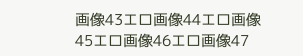画像43エロ画像44エロ画像45エロ画像46エロ画像47